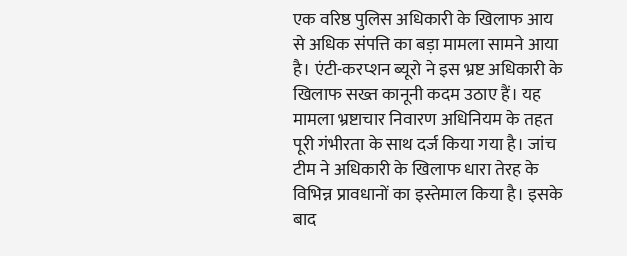एक वरिष्ठ पुलिस अधिकारी के खिलाफ आय से अधिक संपत्ति का बड़ा मामला सामने आया है। एंटी-करप्शन ब्यूरो ने इस भ्रष्ट अधिकारी के खिलाफ सख्त कानूनी कदम उठाए हैं। यह मामला भ्रष्टाचार निवारण अधिनियम के तहत पूरी गंभीरता के साथ दर्ज किया गया है। जांच टीम ने अधिकारी के खिलाफ धारा तेरह के विभिन्न प्रावधानों का इस्तेमाल किया है। इसके बाद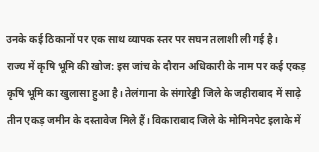उनके कई ठिकानों पर एक साथ व्यापक स्तर पर सघन तलाशी ली गई है।
राज्य में कृषि भूमि की खोज: इस जांच के दौरान अधिकारी के नाम पर कई एकड़ कृषि भूमि का खुलासा हुआ है। तेलंगाना के संगारेड्डी जिले के जहीराबाद में साढ़े तीन एकड़ जमीन के दस्तावेज मिले हैं। विकाराबाद जिले के मोमिनपेट इलाके में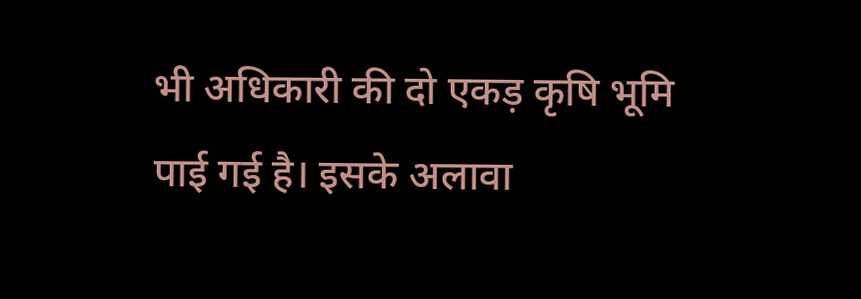भी अधिकारी की दो एकड़ कृषि भूमि पाई गई है। इसके अलावा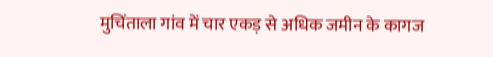मुचिंताला गांव में चार एकड़ से अधिक जमीन के कागज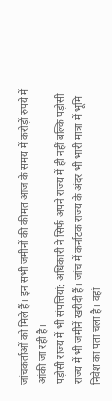जांचकर्ताओं को मिले हैं। इन सभी जमीनों की कीमत आज के समय में करोड़ों रुपये में आंकी जा रही है।
पड़ोसी राज्य में भी संपत्तियां: अधिकारी ने सिर्फ अपने राज्य में ही नहीं बल्कि पड़ोसी राज्य में भी जमीनें खरीदी हैं। जांच में कर्नाटक राज्य के अंदर भी भारी मात्रा में भूमि निवेश का पता चला है। वहां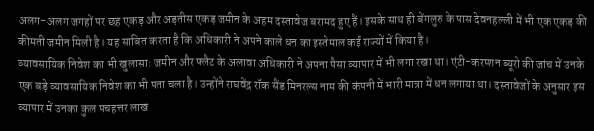अलग-अलग जगहों पर छह एकड़ और अड़तीस एकड़ जमीन के अहम दस्तावेज बरामद हुए हैं। इसके साथ ही बेंगलुरु के पास देवनहल्ली में भी एक एकड़ की कीमती जमीन मिली है। यह साबित करता है कि अधिकारी ने अपने काले धन का इस्तेमाल कई राज्यों में किया है।
व्यावसायिक निवेश का भी खुलासा: जमीन और फ्लैट के अलावा अधिकारी ने अपना पैसा व्यापार में भी लगा रखा था। एंटी-करप्शन ब्यूरो की जांच में उनके एक बड़े व्यावसायिक निवेश का भी पता चला है। उन्होंने राघवेंद्र रॉक सैंड मिनरल्स नाम की कंपनी में भारी मात्रा में धन लगाया था। दस्तावेजों के अनुसार इस व्यापार में उनका कुल पचहत्तर लाख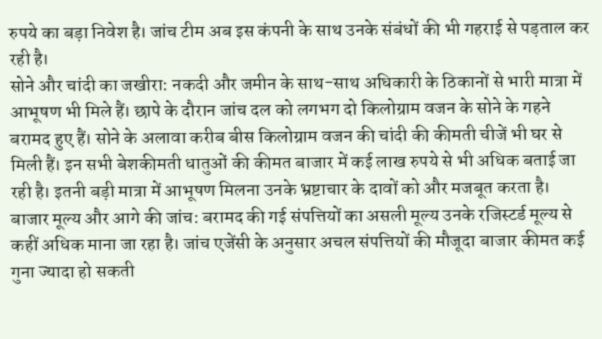रुपये का बड़ा निवेश है। जांच टीम अब इस कंपनी के साथ उनके संबंधों की भी गहराई से पड़ताल कर रही है।
सोने और चांदी का जखीरा: नकदी और जमीन के साथ-साथ अधिकारी के ठिकानों से भारी मात्रा में आभूषण भी मिले हैं। छापे के दौरान जांच दल को लगभग दो किलोग्राम वजन के सोने के गहने बरामद हुए हैं। सोने के अलावा करीब बीस किलोग्राम वजन की चांदी की कीमती चीजें भी घर से मिली हैं। इन सभी बेशकीमती धातुओं की कीमत बाजार में कई लाख रुपये से भी अधिक बताई जा रही है। इतनी बड़ी मात्रा में आभूषण मिलना उनके भ्रष्टाचार के दावों को और मजबूत करता है।
बाजार मूल्य और आगे की जांच: बरामद की गई संपत्तियों का असली मूल्य उनके रजिस्टर्ड मूल्य से कहीं अधिक माना जा रहा है। जांच एजेंसी के अनुसार अचल संपत्तियों की मौजूदा बाजार कीमत कई गुना ज्यादा हो सकती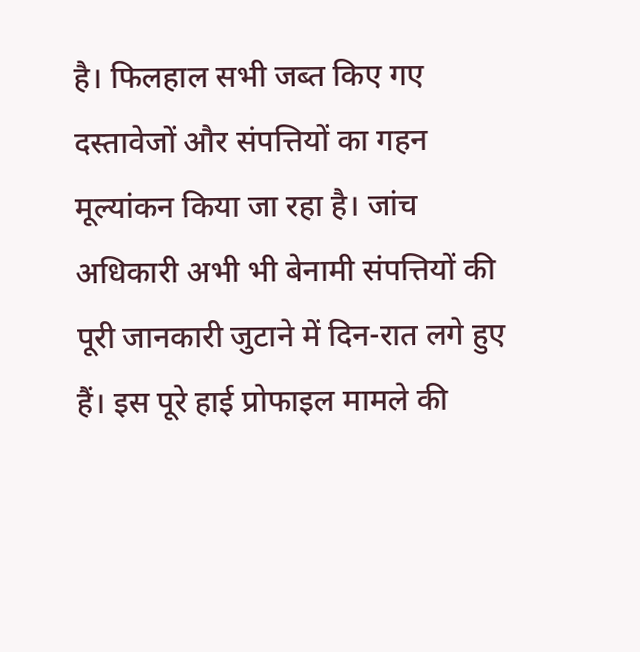है। फिलहाल सभी जब्त किए गए दस्तावेजों और संपत्तियों का गहन मूल्यांकन किया जा रहा है। जांच अधिकारी अभी भी बेनामी संपत्तियों की पूरी जानकारी जुटाने में दिन-रात लगे हुए हैं। इस पूरे हाई प्रोफाइल मामले की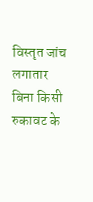विस्तृत जांच लगातार बिना किसी रुकावट के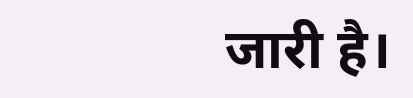जारी है।